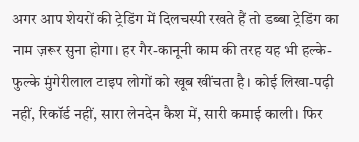अगर आप शेयरों की ट्रेडिंग में दिलचस्पी रखते हैं तो डब्बा ट्रेडिंग का नाम ज़रूर सुना होगा। हर गैर-कानूनी काम की तरह यह भी हल्के-फुल्के मुंगेरीलाल टाइप लोगों को खूब खींचता है। कोई लिखा-पढ़ी नहीं, रिकॉर्ड नहीं, सारा लेनदेन कैश में, सारी कमाई काली। फिर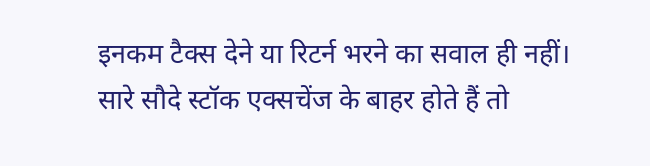इनकम टैक्स देने या रिटर्न भरने का सवाल ही नहीं। सारे सौदे स्टॉक एक्सचेंज के बाहर होते हैं तो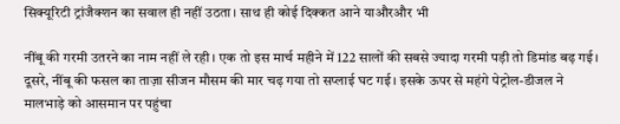सिक्यूरिटी ट्रांजैक्शन का सवाल ही नहीं उठता। साथ ही कोई दिक्कत आने याऔरऔर भी

नींबू की गरमी उतरने का नाम नहीं ले रही। एक तो इस मार्च महीने में 122 सालों की सबसे ज्यादा गरमी पड़ी तो डिमांड बढ़ गई। दूसरे, नींबू की फसल का ताज़ा सीजन मौसम की मार चढ़ गया तो सप्लाई घट गई। इसके ऊपर से महंगे पेट्रोल-डीजल ने मालभाड़े को आसमान पर पहुंचा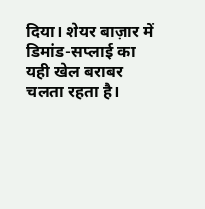दिया। शेयर बाज़ार में डिमांड-सप्लाई का यही खेल बराबर चलता रहता है।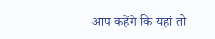आप कहेंगे कि यहां तो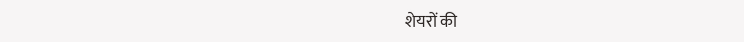शेयरों की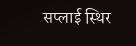सप्लाई स्थिर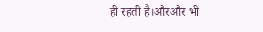ही रहती है।औरऔर भी